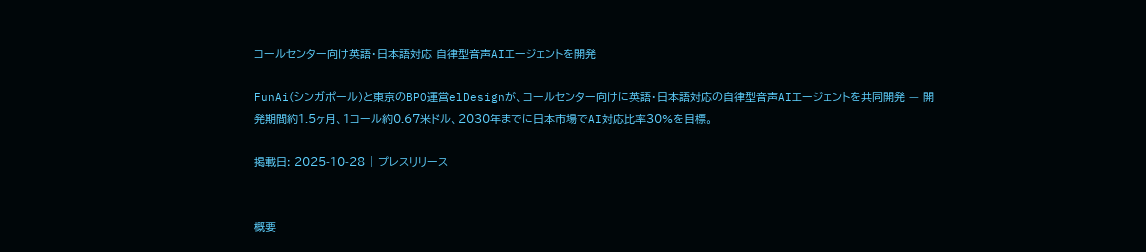コールセンター向け英語・日本語対応 自律型音声AIエージェントを開発

FunAi(シンガポール)と東京のBPO運営elDesignが、コールセンター向けに英語・日本語対応の自律型音声AIエージェントを共同開発 — 開発期間約1.5ヶ月、1コール約0.67米ドル、2030年までに日本市場でAI対応比率30%を目標。

掲載日: 2025-10-28 | プレスリリース


概要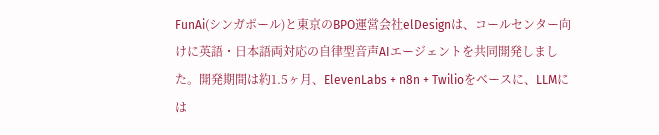FunAi(シンガポール)と東京のBPO運営会社elDesignは、コールセンター向けに英語・日本語両対応の自律型音声AIエージェントを共同開発しました。開発期間は約1.5ヶ月、ElevenLabs + n8n + Twilioをベースに、LLMには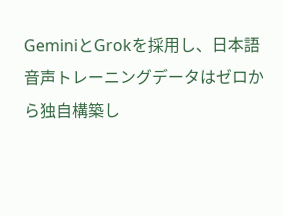GeminiとGrokを採用し、日本語音声トレーニングデータはゼロから独自構築し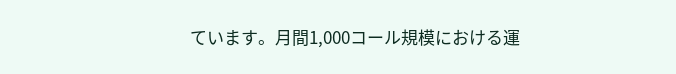ています。月間1,000コール規模における運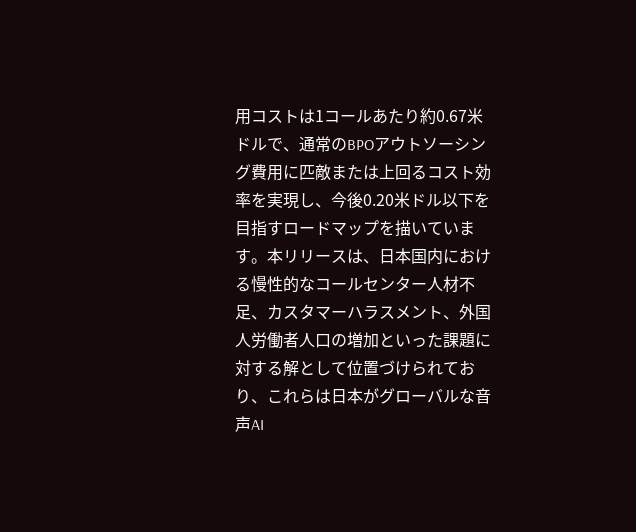用コストは1コールあたり約0.67米ドルで、通常のBPOアウトソーシング費用に匹敵または上回るコスト効率を実現し、今後0.20米ドル以下を目指すロードマップを描いています。本リリースは、日本国内における慢性的なコールセンター人材不足、カスタマーハラスメント、外国人労働者人口の増加といった課題に対する解として位置づけられており、これらは日本がグローバルな音声AI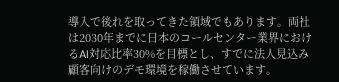導入で後れを取ってきた領域でもあります。両社は2030年までに日本のコールセンター業界におけるAI対応比率30%を目標とし、すでに法人見込み顧客向けのデモ環境を稼働させています。